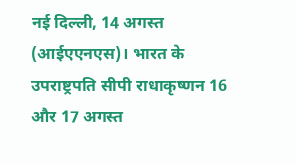नई दिल्ली, 14 अगस्त (आईएएनएस)। भारत के उपराष्ट्रपति सीपी राधाकृष्णन 16 और 17 अगस्त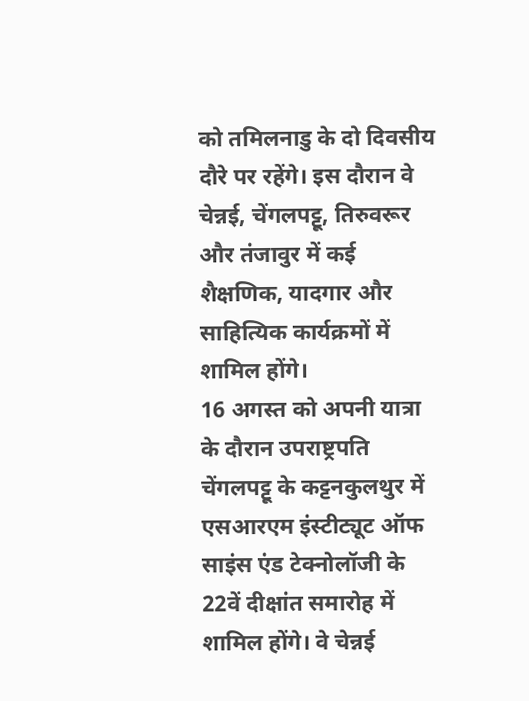को तमिलनाडु के दो दिवसीय दौरे पर रहेंगे। इस दौरान वे चेन्नई, चेंगलपट्टू, तिरुवरूर और तंजावुर में कई शैक्षणिक, यादगार और साहित्यिक कार्यक्रमों में शामिल होंगे।
16 अगस्त को अपनी यात्रा के दौरान उपराष्ट्रपति चेंगलपट्टू के कट्टनकुलथुर में एसआरएम इंस्टीट्यूट ऑफ साइंस एंड टेक्नोलॉजी के 22वें दीक्षांत समारोह में शामिल होंगे। वे चेन्नई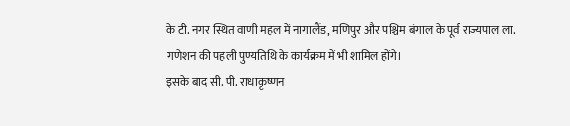के टी. नगर स्थित वाणी महल में नागालैंड, मणिपुर और पश्चिम बंगाल के पूर्व राज्यपाल ला. गणेशन की पहली पुण्यतिथि के कार्यक्रम में भी शामिल होंगे।
इसके बाद सी. पी. राधाकृष्णन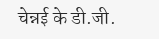चेन्नई के डी.जी.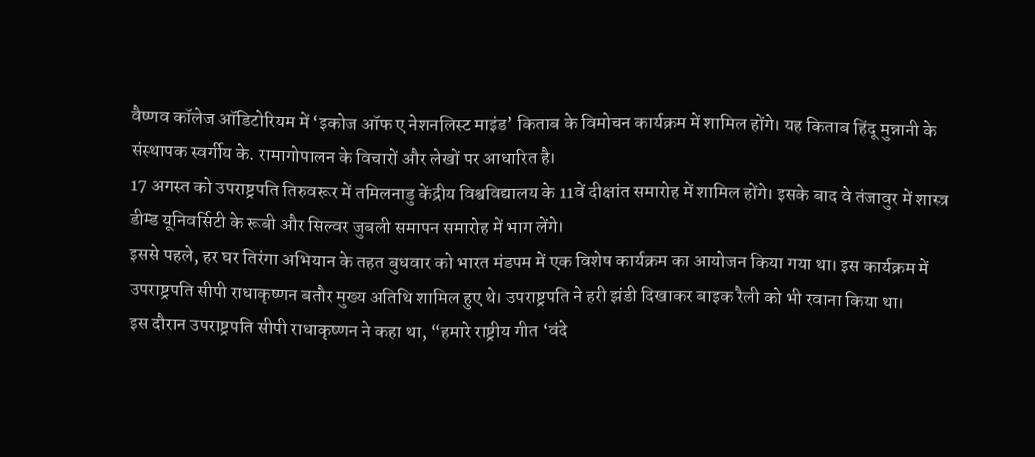वैष्णव कॉलेज ऑडिटोरियम में ‘इकोज ऑफ ए नेशनलिस्ट माइंड’ किताब के विमोचन कार्यक्रम में शामिल होंगे। यह किताब हिंदू मुन्नानी के संस्थापक स्वर्गीय के. रामागोपालन के विचारों और लेखों पर आधारित है।
17 अगस्त को उपराष्ट्रपति तिरुवरूर में तमिलनाडु केंद्रीय विश्वविद्यालय के 11वें दीक्षांत समारोह में शामिल होंगे। इसके बाद वे तंजावुर में शास्त्र डीम्ड यूनिवर्सिटी के रूबी और सिल्वर जुबली समापन समारोह में भाग लेंगे।
इससे पहले, हर घर तिरंगा अभियान के तहत बुधवार को भारत मंडपम में एक विशेष कार्यक्रम का आयोजन किया गया था। इस कार्यक्रम में उपराष्ट्रपति सीपी राधाकृष्णन बतौर मुख्य अतिथि शामिल हुए थे। उपराष्ट्रपति ने हरी झंडी दिखाकर बाइक रैली को भी रवाना किया था।
इस दौरान उपराष्ट्रपति सीपी राधाकृष्णन ने कहा था, “हमारे राष्ट्रीय गीत ‘वंदे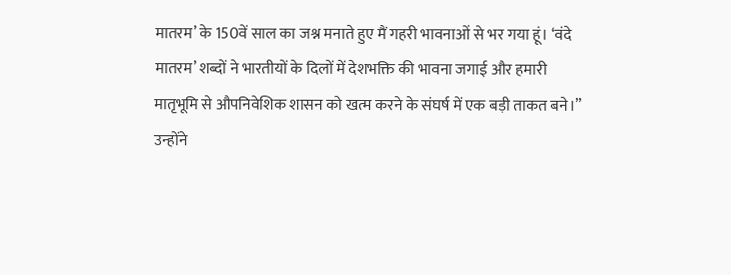मातरम’ के 150वें साल का जश्न मनाते हुए मैं गहरी भावनाओं से भर गया हूं। ‘वंदे मातरम’ शब्दों ने भारतीयों के दिलों में देशभक्ति की भावना जगाई और हमारी मातृभूमि से औपनिवेशिक शासन को खत्म करने के संघर्ष में एक बड़ी ताकत बने।”
उन्होंने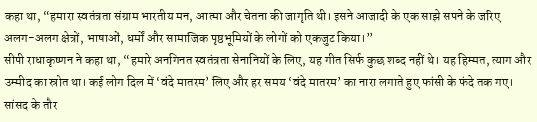कहा था, “हमारा स्वतंत्रता संग्राम भारतीय मन, आत्मा और चेतना की जागृति थी। इसने आजादी के एक साझे सपने के जरिए अलग-अलग क्षेत्रों, भाषाओं, धर्मों और सामाजिक पृष्ठभूमियों के लोगों को एकजुट किया।”
सीपी राधाकृष्णन ने कहा था, “हमारे अनगिनत स्वतंत्रता सेनानियों के लिए, यह गीत सिर्फ कुछ शब्द नहीं थे। यह हिम्मत, त्याग और उम्मीद का स्रोत था। कई लोग दिल में ‘वंदे मातरम’ लिए और हर समय ‘वंदे मातरम’ का नारा लगाते हुए फांसी के फंदे तक गए। सांसद के तौर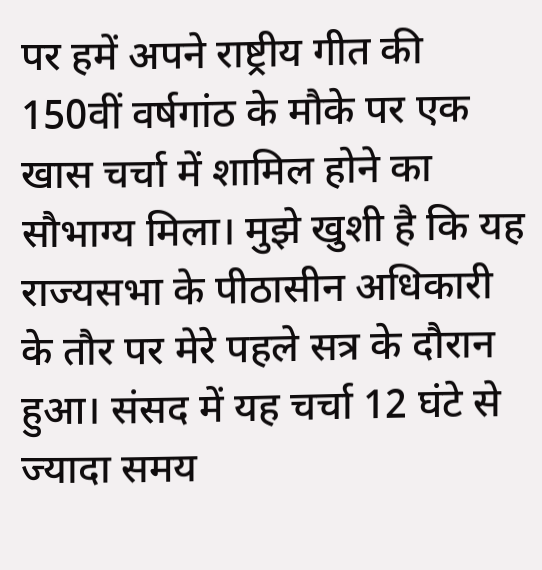पर हमें अपने राष्ट्रीय गीत की 150वीं वर्षगांठ के मौके पर एक खास चर्चा में शामिल होने का सौभाग्य मिला। मुझे खुशी है कि यह राज्यसभा के पीठासीन अधिकारी के तौर पर मेरे पहले सत्र के दौरान हुआ। संसद में यह चर्चा 12 घंटे से ज्यादा समय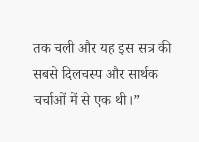तक चली और यह इस सत्र की सबसे दिलचस्प और सार्थक चर्चाओं में से एक थी।”